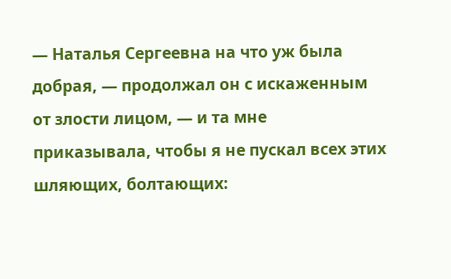— Наталья Сергеевна на что уж была добрая, — продолжал он с искаженным
от злости лицом, — и та мне приказывала, чтобы я не пускал всех этих шляющих, болтающих: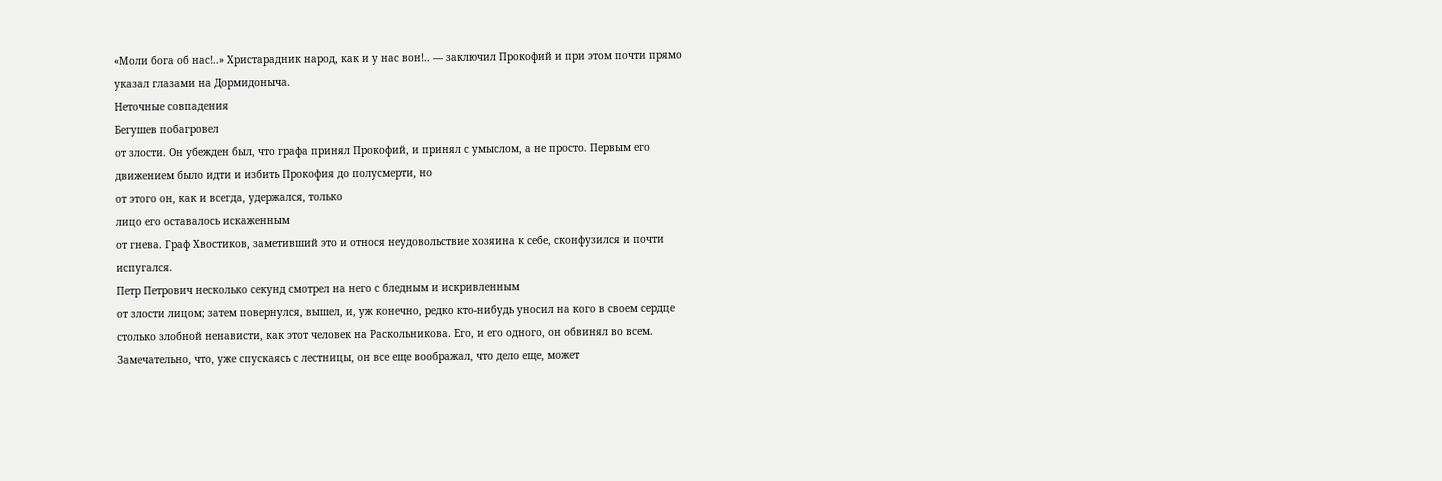«Моли бога об нас!..» Христарадник народ, как и у нас вон!.. — заключил Прокофий и при этом почти прямо указал глазами на Дормидоныча.
Неточные совпадения
Бегушев побагровел
от злости. Он убежден был, что графа принял Прокофий, и принял с умыслом, а не просто. Первым его движением было идти и избить Прокофия до полусмерти, но
от этого он, как и всегда, удержался, только
лицо его оставалось искаженным
от гнева. Граф Хвостиков, заметивший это и относя неудовольствие хозяина к себе, сконфузился и почти испугался.
Петр Петрович несколько секунд смотрел на него с бледным и искривленным
от злости лицом; затем повернулся, вышел, и, уж конечно, редко кто-нибудь уносил на кого в своем сердце столько злобной ненависти, как этот человек на Раскольникова. Его, и его одного, он обвинял во всем. Замечательно, что, уже спускаясь с лестницы, он все еще воображал, что дело еще, может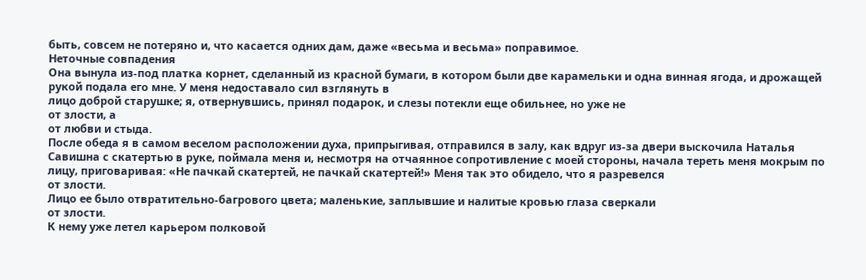быть, совсем не потеряно и, что касается одних дам, даже «весьма и весьма» поправимое.
Неточные совпадения
Она вынула из-под платка корнет, сделанный из красной бумаги, в котором были две карамельки и одна винная ягода, и дрожащей рукой подала его мне. У меня недоставало сил взглянуть в
лицо доброй старушке; я, отвернувшись, принял подарок, и слезы потекли еще обильнее, но уже не
от злости, а
от любви и стыда.
После обеда я в самом веселом расположении духа, припрыгивая, отправился в залу, как вдруг из-за двери выскочила Наталья Савишна с скатертью в руке, поймала меня и, несмотря на отчаянное сопротивление с моей стороны, начала тереть меня мокрым по
лицу, приговаривая: «Не пачкай скатертей, не пачкай скатертей!» Меня так это обидело, что я разревелся
от злости.
Лицо ее было отвратительно-багрового цвета; маленькие, заплывшие и налитые кровью глаза сверкали
от злости.
К нему уже летел карьером полковой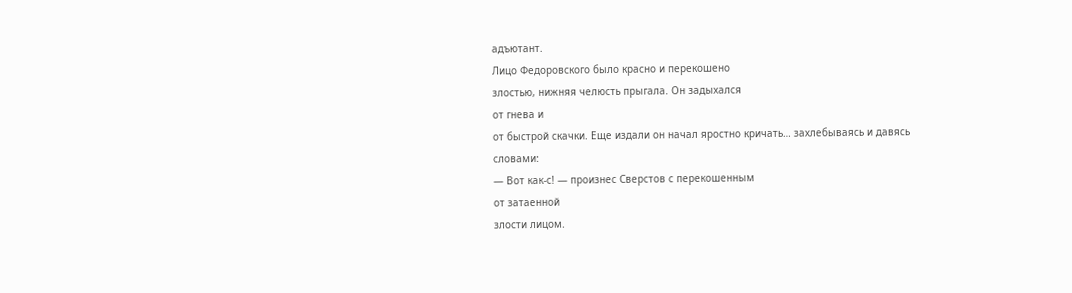адъютант.
Лицо Федоровского было красно и перекошено
злостью, нижняя челюсть прыгала. Он задыхался
от гнева и
от быстрой скачки. Еще издали он начал яростно кричать… захлебываясь и давясь словами:
— Вот как-с! — произнес Сверстов с перекошенным
от затаенной
злости лицом.